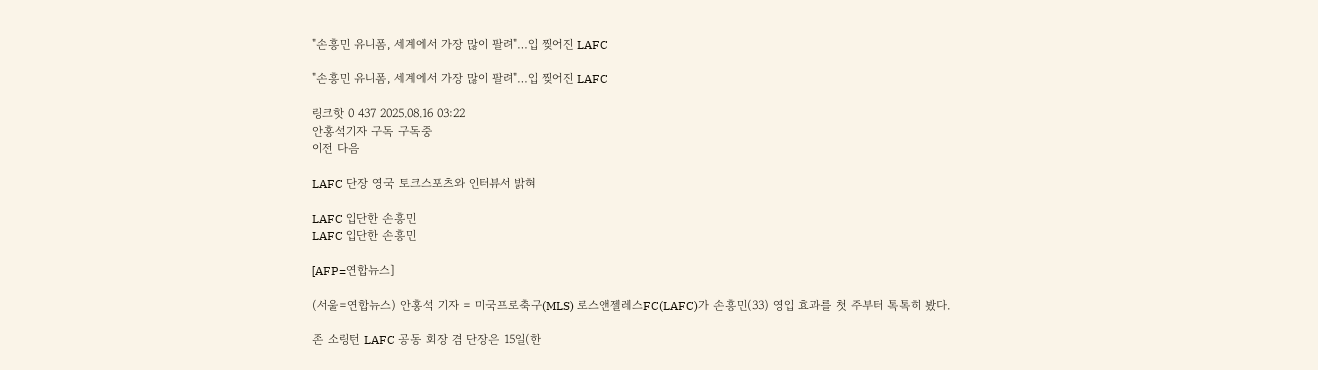"손흥민 유니폼, 세계에서 가장 많이 팔려"…입 찢어진 LAFC

"손흥민 유니폼, 세계에서 가장 많이 팔려"…입 찢어진 LAFC

링크핫 0 437 2025.08.16 03:22
안홍석기자 구독 구독중
이전 다음

LAFC 단장 영국 토크스포츠와 인터뷰서 밝혀

LAFC 입단한 손흥민
LAFC 입단한 손흥민

[AFP=연합뉴스]

(서울=연합뉴스) 안홍석 기자 = 미국프로축구(MLS) 로스앤젤레스FC(LAFC)가 손흥민(33) 영입 효과를 첫 주부터 톡톡히 봤다.

존 소링턴 LAFC 공동 회장 겸 단장은 15일(한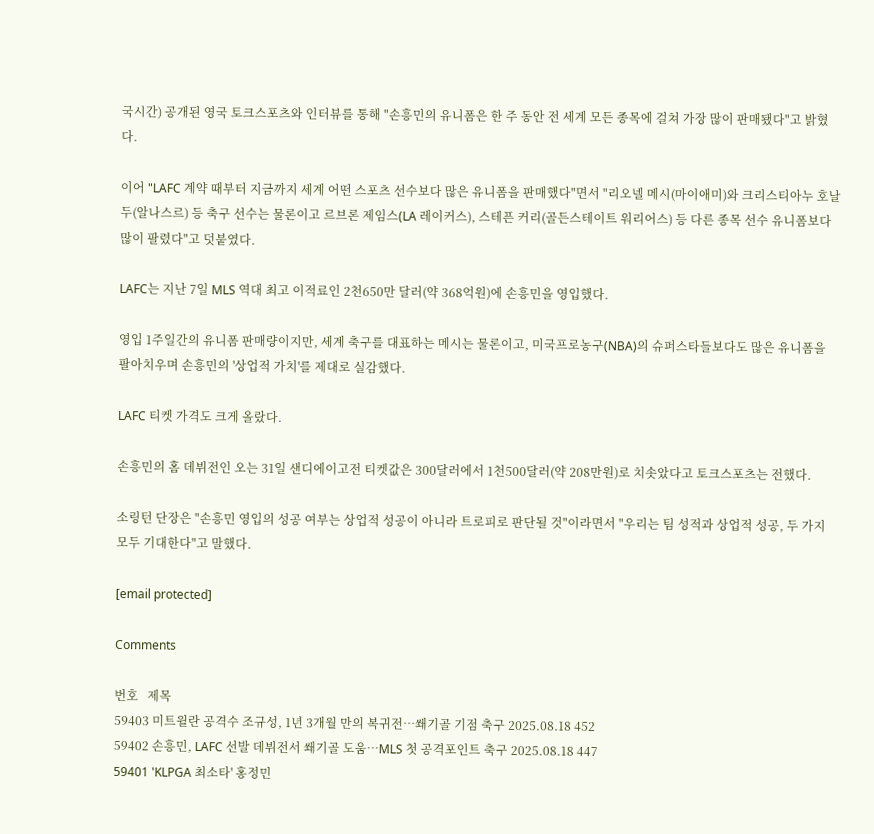국시간) 공개된 영국 토크스포츠와 인터뷰를 통해 "손흥민의 유니폼은 한 주 동안 전 세계 모든 종목에 걸쳐 가장 많이 판매됐다"고 밝혔다.

이어 "LAFC 계약 때부터 지금까지 세계 어떤 스포츠 선수보다 많은 유니폼을 판매했다"면서 "리오넬 메시(마이애미)와 크리스티아누 호날두(알나스르) 등 축구 선수는 물론이고 르브론 제임스(LA 레이커스), 스테픈 커리(골든스테이트 워리어스) 등 다른 종목 선수 유니폼보다 많이 팔렸다"고 덧붙였다.

LAFC는 지난 7일 MLS 역대 최고 이적료인 2천650만 달러(약 368억원)에 손흥민을 영입했다.

영입 1주일간의 유니폼 판매량이지만, 세계 축구를 대표하는 메시는 물론이고, 미국프로농구(NBA)의 슈퍼스타들보다도 많은 유니폼을 팔아치우며 손흥민의 '상업적 가치'를 제대로 실감했다.

LAFC 티켓 가격도 크게 올랐다.

손흥민의 홈 데뷔전인 오는 31일 샌디에이고전 티켓값은 300달러에서 1천500달러(약 208만원)로 치솟았다고 토크스포츠는 전했다.

소링턴 단장은 "손흥민 영입의 성공 여부는 상업적 성공이 아니라 트로피로 판단될 것"이라면서 "우리는 팀 성적과 상업적 성공, 두 가지 모두 기대한다"고 말했다.

[email protected]

Comments

번호   제목
59403 미트윌란 공격수 조규성, 1년 3개월 만의 복귀전…쐐기골 기점 축구 2025.08.18 452
59402 손흥민, LAFC 선발 데뷔전서 쐐기골 도움…MLS 첫 공격포인트 축구 2025.08.18 447
59401 'KLPGA 최소타' 홍정민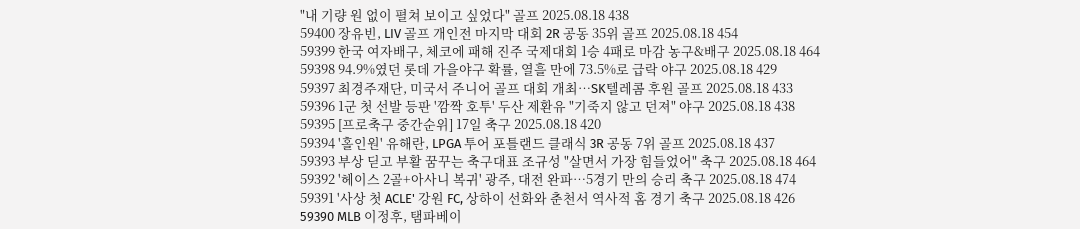"내 기량 원 없이 펼쳐 보이고 싶었다" 골프 2025.08.18 438
59400 장유빈, LIV 골프 개인전 마지막 대회 2R 공동 35위 골프 2025.08.18 454
59399 한국 여자배구, 체코에 패해 진주 국제대회 1승 4패로 마감 농구&배구 2025.08.18 464
59398 94.9%였던 롯데 가을야구 확률, 열흘 만에 73.5%로 급락 야구 2025.08.18 429
59397 최경주재단, 미국서 주니어 골프 대회 개최…SK텔레콤 후원 골프 2025.08.18 433
59396 1군 첫 선발 등판 '깜짝 호투' 두산 제환유 "기죽지 않고 던져" 야구 2025.08.18 438
59395 [프로축구 중간순위] 17일 축구 2025.08.18 420
59394 '홀인원' 유해란, LPGA 투어 포틀랜드 클래식 3R 공동 7위 골프 2025.08.18 437
59393 부상 딛고 부활 꿈꾸는 축구대표 조규성 "살면서 가장 힘들었어" 축구 2025.08.18 464
59392 '헤이스 2골+아사니 복귀' 광주, 대전 완파…5경기 만의 승리 축구 2025.08.18 474
59391 '사상 첫 ACLE' 강원 FC, 상하이 선화와 춘천서 역사적 홈 경기 축구 2025.08.18 426
59390 MLB 이정후, 탬파베이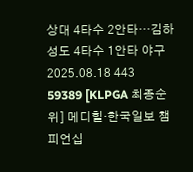상대 4타수 2안타…김하성도 4타수 1안타 야구 2025.08.18 443
59389 [KLPGA 최종순위] 메디힐·한국일보 챔피언십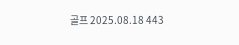골프 2025.08.18 443